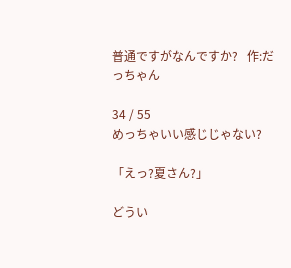普通ですがなんですか?   作:だっちゃん

34 / 55
めっちゃいい感じじゃない?

「えっ?夏さん?」

どうい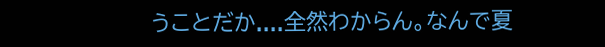うことだか....全然わからん。なんで夏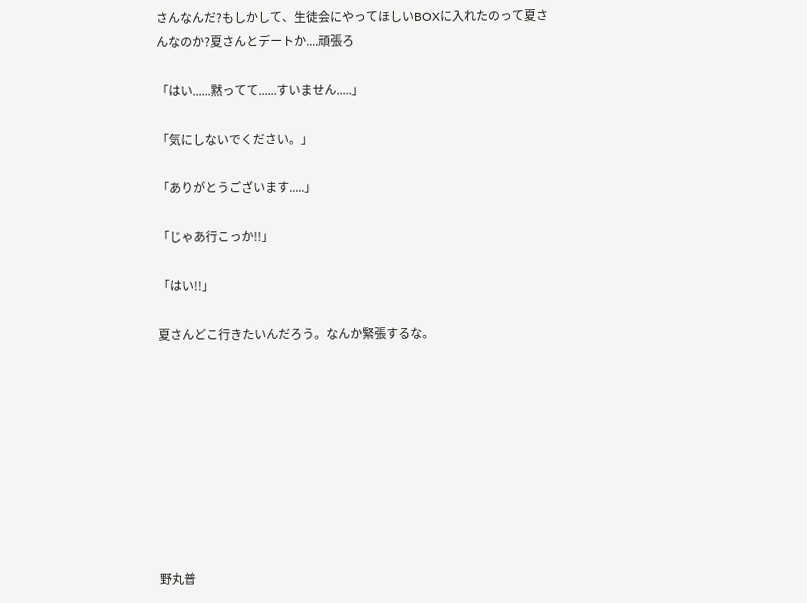さんなんだ?もしかして、生徒会にやってほしいBOXに入れたのって夏さんなのか?夏さんとデートか....頑張ろ

「はい......黙ってて......すいません.....」

「気にしないでください。」

「ありがとうございます.....」

「じゃあ行こっか!!」

「はい!!」

夏さんどこ行きたいんだろう。なんか緊張するな。









野丸普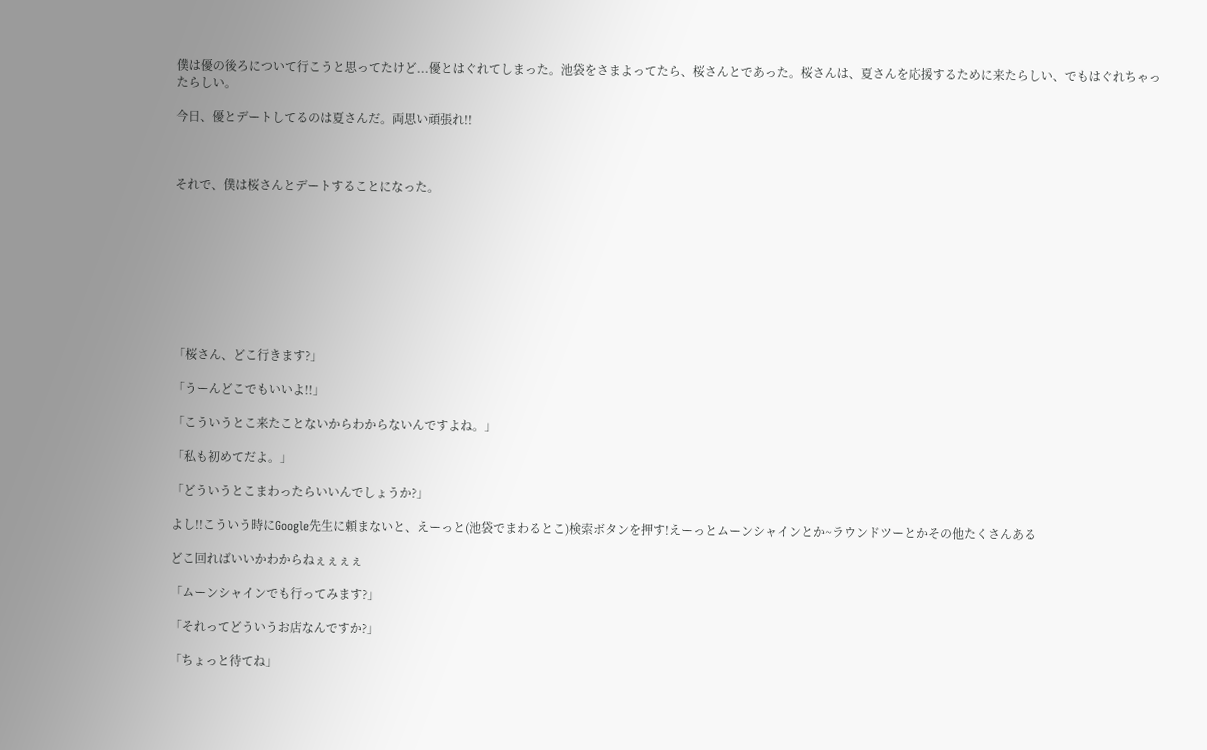僕は優の後ろについて行こうと思ってたけど...優とはぐれてしまった。池袋をさまよってたら、桜さんとであった。桜さんは、夏さんを応援するために来たらしい、でもはぐれちゃったらしい。

今日、優とデートしてるのは夏さんだ。両思い頑張れ!!



それで、僕は桜さんとデートすることになった。









「桜さん、どこ行きます?」

「うーんどこでもいいよ!!」

「こういうとこ来たことないからわからないんですよね。」

「私も初めてだよ。」

「どういうとこまわったらいいんでしょうか?」

よし!!こういう時にGoogle先生に頼まないと、えーっと(池袋でまわるとこ)検索ボタンを押す!えーっとムーンシャインとか~ラウンドツーとかその他たくさんある

どこ回ればいいかわからねぇぇぇぇ

「ムーンシャインでも行ってみます?」

「それってどういうお店なんですか?」

「ちょっと待てね」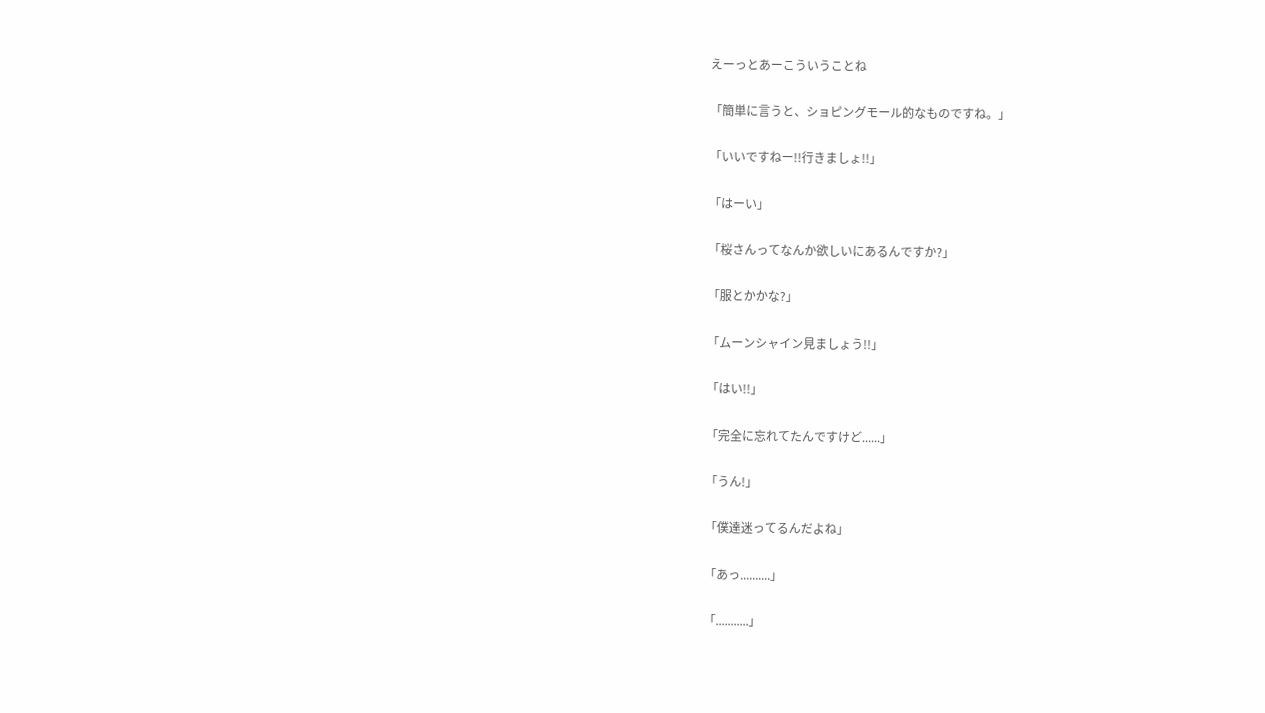えーっとあーこういうことね

「簡単に言うと、ショピングモール的なものですね。」

「いいですねー!!行きましょ!!」

「はーい」

「桜さんってなんか欲しいにあるんですか?」

「服とかかな?」

「ムーンシャイン見ましょう!!」

「はい!!」

「完全に忘れてたんですけど......」

「うん!」

「僕達迷ってるんだよね」

「あっ..........」

「...........」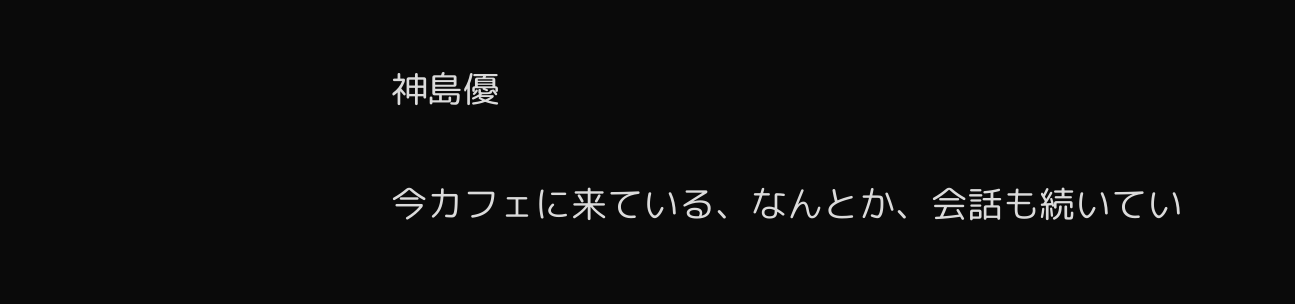神島優

今カフェに来ている、なんとか、会話も続いてい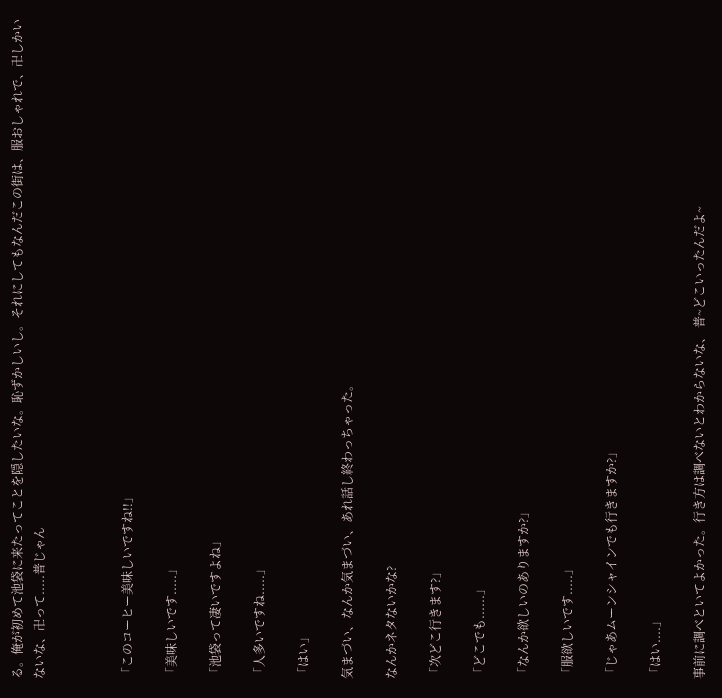る。俺が初めて池袋に来たってことを隠したいな。恥ずかしいし。それにしてもなんだこの街は、服おしゃれで、卍しかいないな、卍って.....普じゃん



「このコーヒー美味しいですね!!」

「美味しいです.....」

「池袋って凄いですよね」

「人多いですね.....」

「はい」

気まづい、なんか気まづい、あれ話し終わっちゃった。

なんかネタないかな?

「次どこ行きます?」

「どこでも......」

「なんか欲しいのありますか?」

「服欲しいです.....」

「じゃあムーンシャインでも行きますか?」

「はい....」

事前に調べといてよかった。行き方は調べないとわからないな、 普~どこいったんだよ~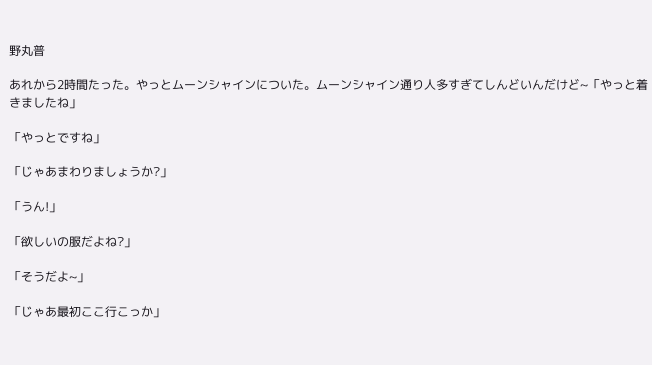野丸普

あれから2時間たった。やっとムーンシャインについた。ムーンシャイン通り人多すぎてしんどいんだけど~「やっと着きましたね」

「やっとですね」

「じゃあまわりましょうか?」

「うん!」

「欲しいの服だよね?」

「そうだよ~」

「じゃあ最初ここ行こっか」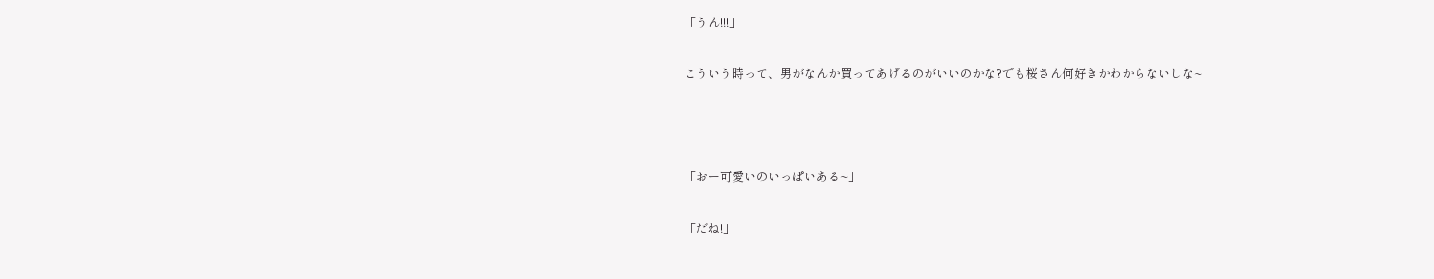「うん!!!」

こういう時って、男がなんか買ってあげるのがいいのかな?でも桜さん何好きかわからないしな~



「おー可愛いのいっぱいある~」

「だね!」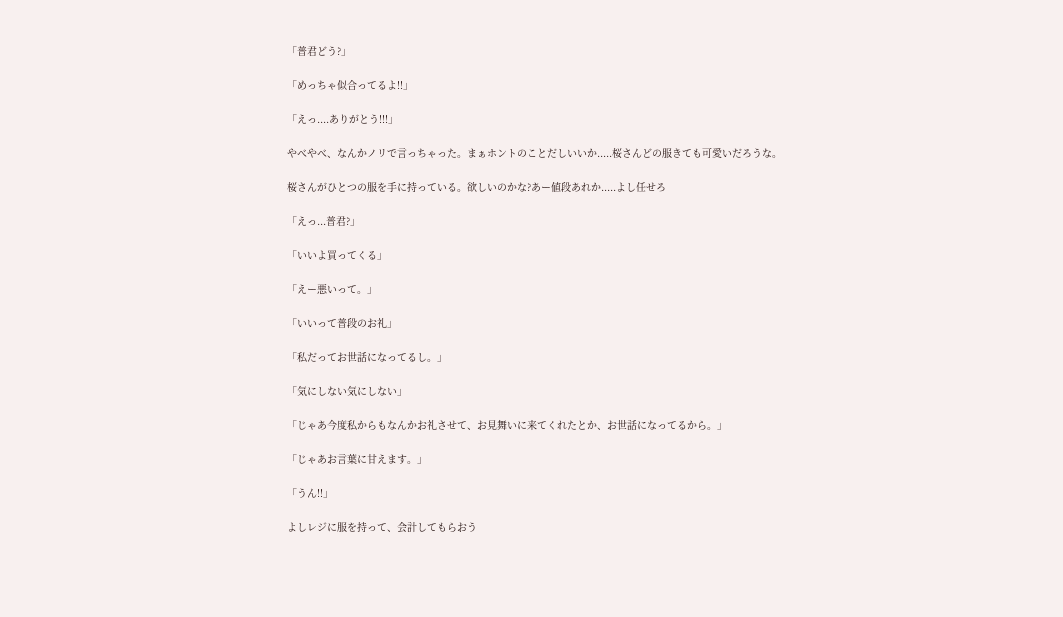「普君どう?」

「めっちゃ似合ってるよ!!」

「えっ....ありがとう!!!」

やべやべ、なんかノリで言っちゃった。まぁホントのことだしいいか.....桜さんどの服きても可愛いだろうな。

桜さんがひとつの服を手に持っている。欲しいのかな?あー値段あれか.....よし任せろ

「えっ...普君?」

「いいよ買ってくる」

「えー悪いって。」

「いいって普段のお礼」

「私だってお世話になってるし。」

「気にしない気にしない」

「じゃあ今度私からもなんかお礼させて、お見舞いに来てくれたとか、お世話になってるから。」

「じゃあお言葉に甘えます。」

「うん!!」

よしレジに服を持って、会計してもらおう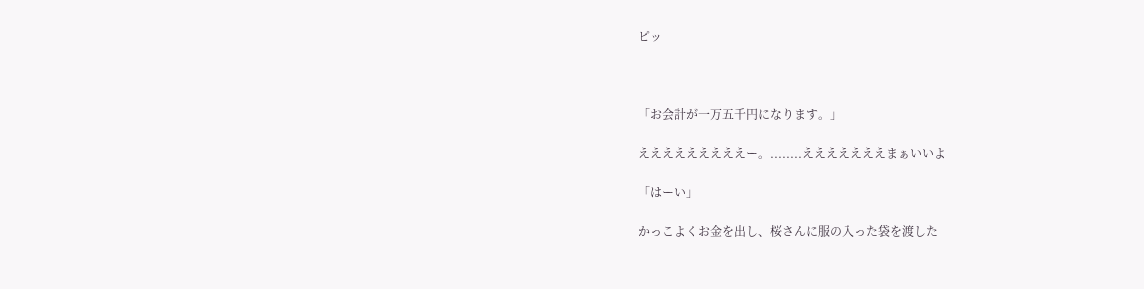ピッ



「お会計が一万五千円になります。」

えええええええええー。........えええええええまぁいいよ

「はーい」

かっこよくお金を出し、桜さんに服の入った袋を渡した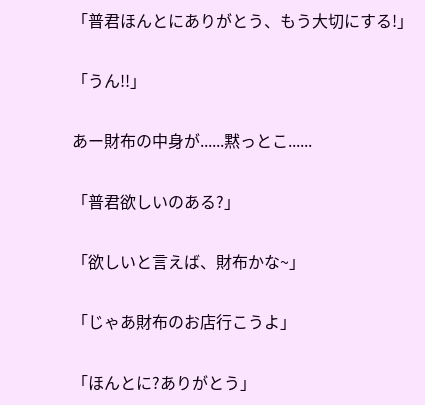「普君ほんとにありがとう、もう大切にする!」

「うん!!」

あー財布の中身が......黙っとこ......

「普君欲しいのある?」

「欲しいと言えば、財布かな~」

「じゃあ財布のお店行こうよ」

「ほんとに?ありがとう」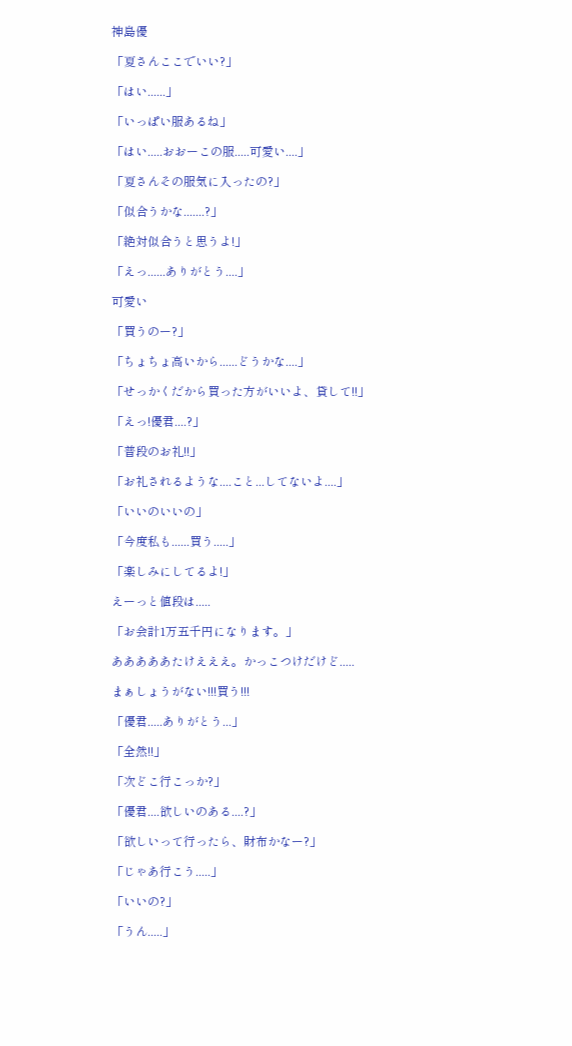神島優

「夏さんここでいい?」

「はい......」

「いっぱい服あるね」

「はい.....おおーこの服.....可愛い....」

「夏さんその服気に入ったの?」

「似合うかな.......?」

「絶対似合うと思うよ!」

「えっ......ありがとう....」

可愛い

「買うのー?」

「ちょちょ高いから......どうかな....」

「せっかくだから買った方がいいよ、貸して!!」

「えっ!優君....?」

「普段のお礼!!」

「お礼されるような....こと...してないよ....」

「いいのいいの」

「今度私も......買う.....」

「楽しみにしてるよ!」

えーっと値段は.....

「お会計1万五千円になります。」

あああああたけえええ。かっこつけだけど.....

まぁしょうがない!!!買う!!!

「優君.....ありがとう...」

「全然!!」

「次どこ行こっか?」

「優君....欲しいのある....?」

「欲しいって行ったら、財布かなー?」

「じゃあ行こう.....」

「いいの?」

「うん.....」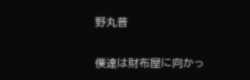野丸普

僕達は財布屋に向かっ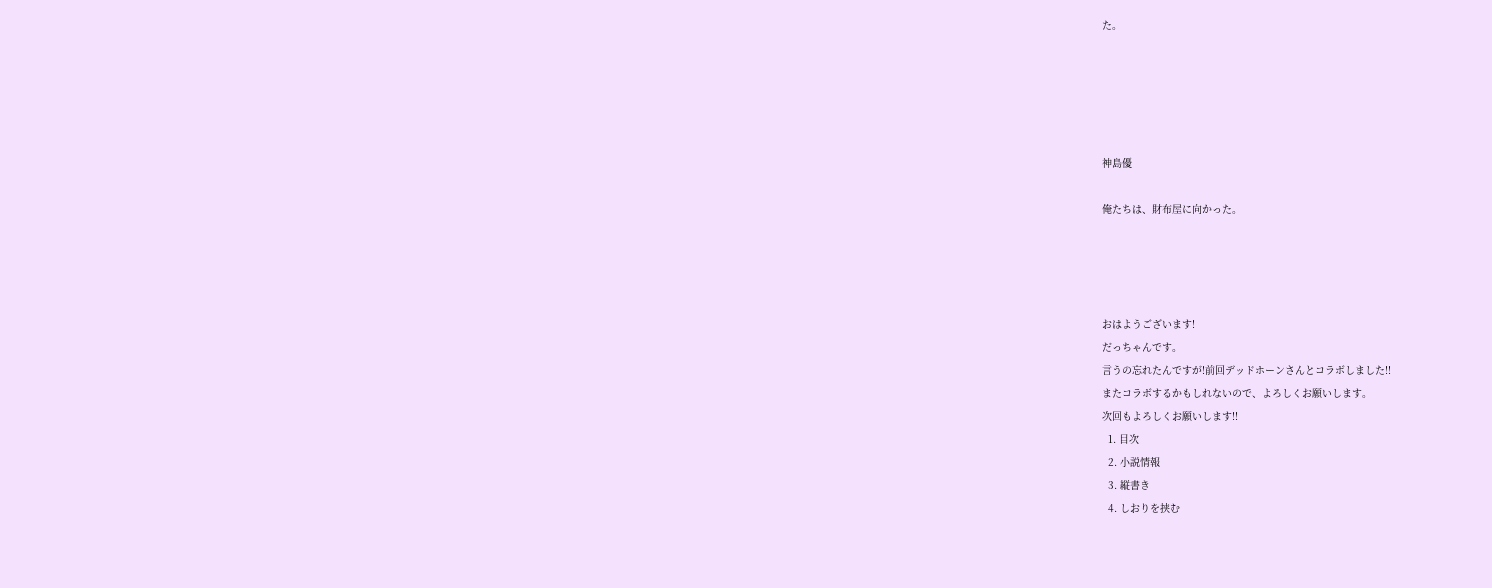た。





神島優

俺たちは、財布屋に向かった。




おはようございます!
だっちゃんです。
言うの忘れたんですが!前回デッドホーンさんとコラボしました!!
またコラボするかもしれないので、よろしくお願いします。
次回もよろしくお願いします!!
  1. 目次
  2. 小説情報
  3. 縦書き
  4. しおりを挟む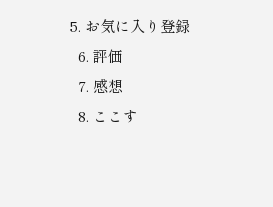5. お気に入り登録
  6. 評価
  7. 感想
  8. ここす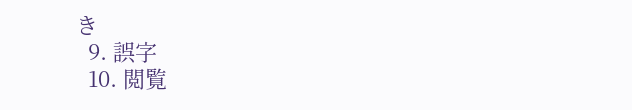き
  9. 誤字
  10. 閲覧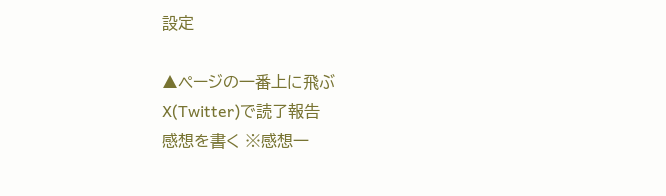設定

▲ページの一番上に飛ぶ
X(Twitter)で読了報告
感想を書く ※感想一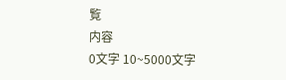覧
内容
0文字 10~5000文字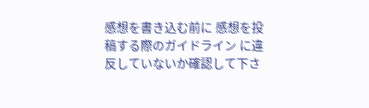感想を書き込む前に 感想を投稿する際のガイドライン に違反していないか確認して下さ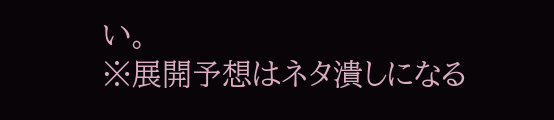い。
※展開予想はネタ潰しになる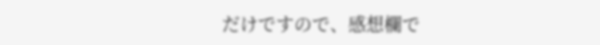だけですので、感想欄で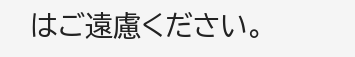はご遠慮ください。